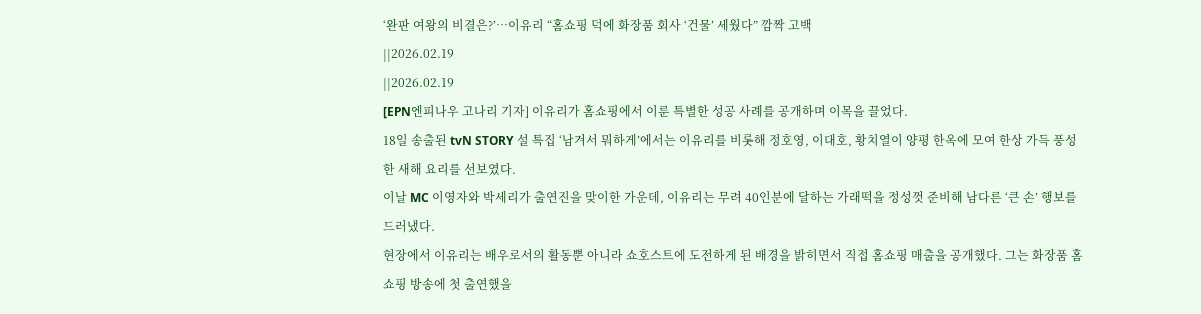‘완판 여왕의 비결은?’…이유리 “홈쇼핑 덕에 화장품 회사 ‘건물’ 세웠다” 깜짝 고백
||2026.02.19
||2026.02.19
[EPN엔피나우 고나리 기자] 이유리가 홈쇼핑에서 이룬 특별한 성공 사례를 공개하며 이목을 끌었다.
18일 송출된 tvN STORY 설 특집 ‘남겨서 뭐하게’에서는 이유리를 비롯해 정호영, 이대호, 황치열이 양평 한옥에 모여 한상 가득 풍성한 새해 요리를 선보였다.
이날 MC 이영자와 박세리가 출연진을 맞이한 가운데, 이유리는 무려 40인분에 달하는 가래떡을 정성껏 준비해 남다른 ‘큰 손’ 행보를 드러냈다.
현장에서 이유리는 배우로서의 활동뿐 아니라 쇼호스트에 도전하게 된 배경을 밝히면서 직접 홈쇼핑 매출을 공개했다. 그는 화장품 홈쇼핑 방송에 첫 출연했을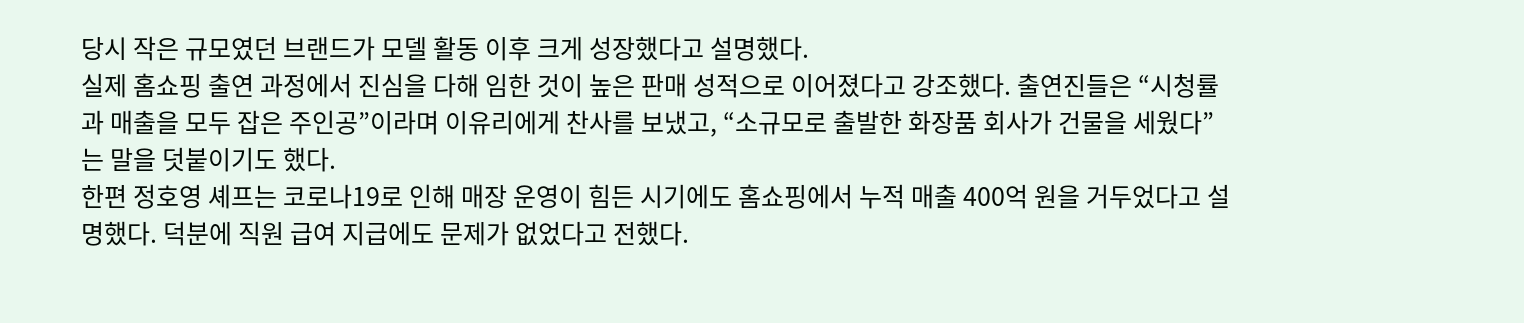당시 작은 규모였던 브랜드가 모델 활동 이후 크게 성장했다고 설명했다.
실제 홈쇼핑 출연 과정에서 진심을 다해 임한 것이 높은 판매 성적으로 이어졌다고 강조했다. 출연진들은 “시청률과 매출을 모두 잡은 주인공”이라며 이유리에게 찬사를 보냈고, “소규모로 출발한 화장품 회사가 건물을 세웠다”는 말을 덧붙이기도 했다.
한편 정호영 셰프는 코로나19로 인해 매장 운영이 힘든 시기에도 홈쇼핑에서 누적 매출 400억 원을 거두었다고 설명했다. 덕분에 직원 급여 지급에도 문제가 없었다고 전했다.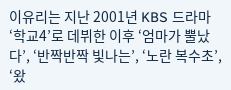이유리는 지난 2001년 KBS 드라마 ‘학교4’로 데뷔한 이후 ‘엄마가 뿔났다’, ‘반짝반짝 빛나는’, ‘노란 복수초’, ‘왔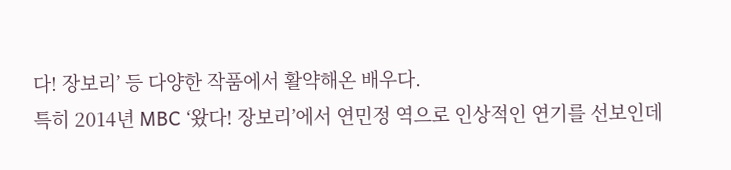다! 장보리’ 등 다양한 작품에서 활약해온 배우다.
특히 2014년 MBC ‘왔다! 장보리’에서 연민정 역으로 인상적인 연기를 선보인데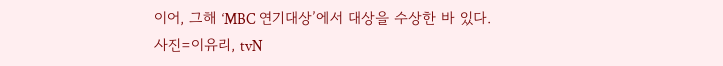이어, 그해 ‘MBC 연기대상’에서 대상을 수상한 바 있다.
사진=이유리, tvN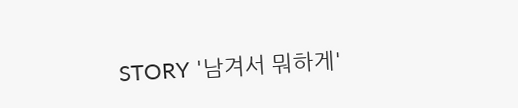STORY '남겨서 뭐하게'